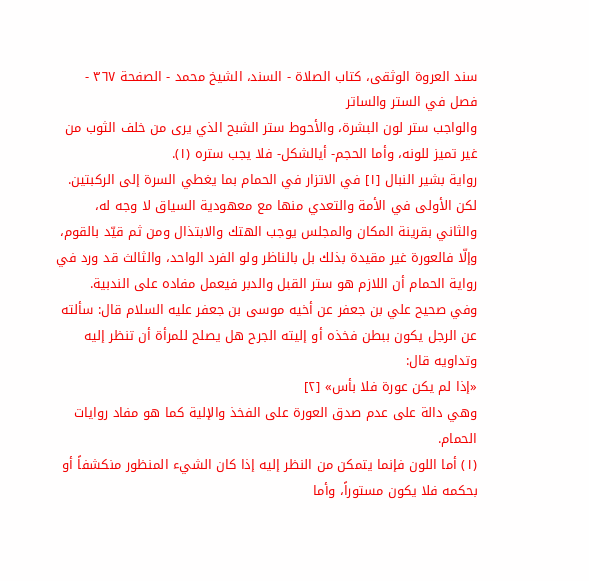سند العروة الوثقى، كتاب الصلاة - السند، الشيخ محمد - الصفحة ٣٦٧ - فصل في الستر والساتر
والواجب ستر لون البشرة، والأحوط ستر الشبح الذي يرى من خلف الثوب من غير تميز للونه، وأما الحجم- أيالشكل- فلا يجب ستره (١).
رواية بشير النبال [١] في الاتزار في الحمام بما يغطي السرة إلى الركبتين.
لكن الأولى في الأمة والتعدي منها مع معهودية السياق لا وجه له، والثاني بقرينة المكان والمجلس يوجب الهتك والابتذال ومن ثم قيّد بالقوم، وإلّا فالعورة غير مقيدة بذلك بل بالناظر ولو الفرد الواحد، والثالث قد ورد في رواية الحمام أن اللازم هو ستر القبل والدبر فيعمل مفاده على الندبية.
وفي صحيح علي بن جعفر عن أخيه موسى بن جعفر عليه السلام قال: سألته عن الرجل يكون ببطن فخذه أو إليته الجرح هل يصلح للمرأة أن تنظر إليه وتداويه قال:
«إذا لم يكن عورة فلا بأس» [٢]
وهي دالة على عدم صدق العورة على الفخذ والإلية كما هو مفاد روايات الحمام.
(١) أما اللون فإنما يتمكن من النظر إليه إذا كان الشيء المنظور منكشفاً أو بحكمه فلا يكون مستوراً، وأما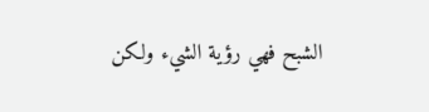الشبح فهي رؤية الشيء ولكن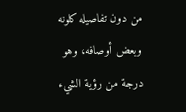من دون تفاصيله كلونه وبعض أوصافه، وهو درجة من رؤية الشيء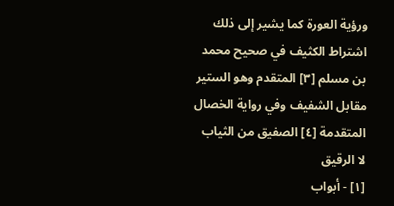ورؤية العورة كما يشير إلى ذلك اشتراط الكثيف في صحيح محمد بن مسلم [٣] المتقدم وهو الستير مقابل الشفيف وفي رواية الخصال المتقدمة [٤] الصفيق من الثياب لا الرقيق
[١] - أبواب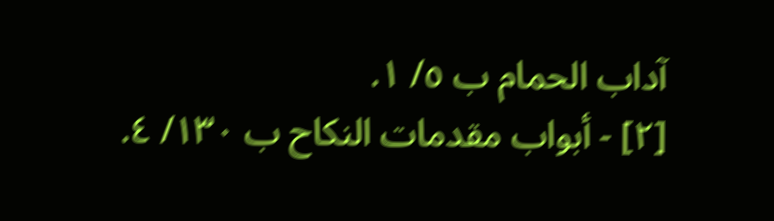آداب الحمام ب ٥/ ١.
[٢] - أبواب مقدمات النكاح ب ١٣٠/ ٤.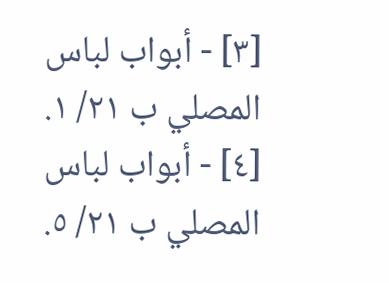[٣] - أبواب لباس المصلي ب ٢١/ ١.
[٤] - أبواب لباس المصلي ب ٢١/ ٥.